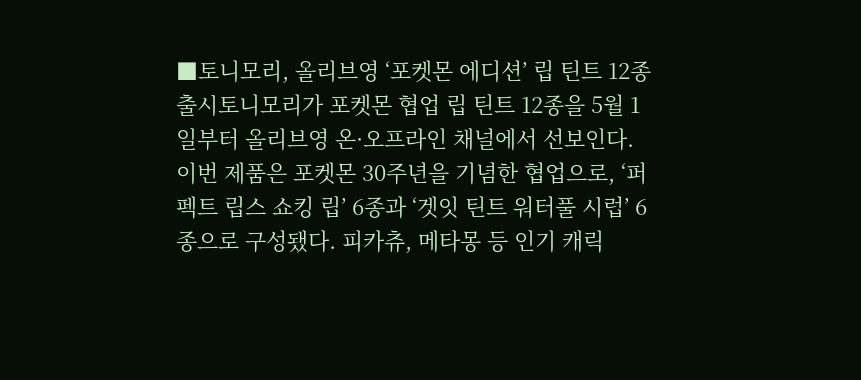■토니모리, 올리브영 ‘포켓몬 에디션’ 립 틴트 12종 출시토니모리가 포켓몬 협업 립 틴트 12종을 5월 1일부터 올리브영 온·오프라인 채널에서 선보인다. 이번 제품은 포켓몬 30주년을 기념한 협업으로, ‘퍼펙트 립스 쇼킹 립’ 6종과 ‘겟잇 틴트 워터풀 시럽’ 6종으로 구성됐다. 피카츄, 메타몽 등 인기 캐릭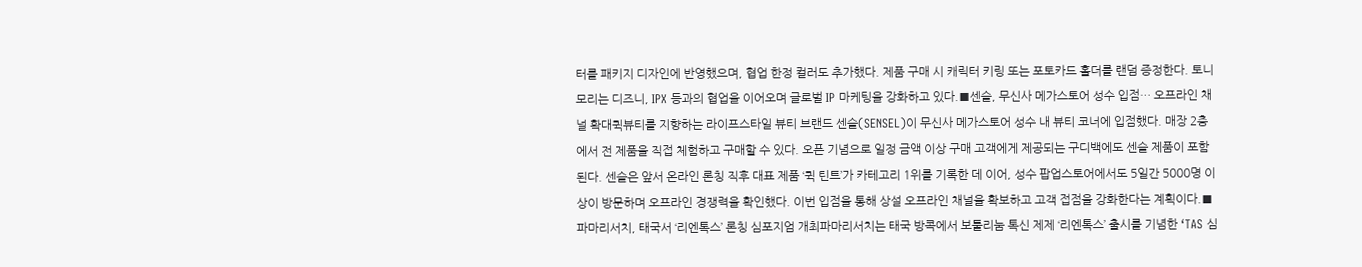터를 패키지 디자인에 반영했으며, 협업 한정 컬러도 추가했다. 제품 구매 시 캐릭터 키링 또는 포토카드 홀더를 랜덤 증정한다. 토니모리는 디즈니, IPX 등과의 협업을 이어오며 글로벌 IP 마케팅을 강화하고 있다.■센슬, 무신사 메가스토어 성수 입점… 오프라인 채널 확대퀵뷰티를 지향하는 라이프스타일 뷰티 브랜드 센슬(SENSEL)이 무신사 메가스토어 성수 내 뷰티 코너에 입점했다. 매장 2층에서 전 제품을 직접 체험하고 구매할 수 있다. 오픈 기념으로 일정 금액 이상 구매 고객에게 제공되는 구디백에도 센슬 제품이 포함된다. 센슬은 앞서 온라인 론칭 직후 대표 제품 ‘퀵 틴트’가 카테고리 1위를 기록한 데 이어, 성수 팝업스토어에서도 5일간 5000명 이상이 방문하며 오프라인 경쟁력을 확인했다. 이번 입점을 통해 상설 오프라인 채널을 확보하고 고객 접점을 강화한다는 계획이다.■파마리서치, 태국서 ‘리엔톡스’ 론칭 심포지엄 개최파마리서치는 태국 방콕에서 보툴리눔 톡신 제제 ‘리엔톡스’ 출시를 기념한 ‘TAS 심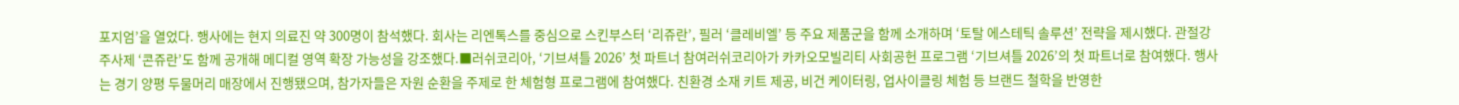포지엄’을 열었다. 행사에는 현지 의료진 약 300명이 참석했다. 회사는 리엔톡스를 중심으로 스킨부스터 ‘리쥬란’, 필러 ‘클레비엘’ 등 주요 제품군을 함께 소개하며 ‘토탈 에스테틱 솔루션’ 전략을 제시했다. 관절강 주사제 ‘콘쥬란’도 함께 공개해 메디컬 영역 확장 가능성을 강조했다.■러쉬코리아, ‘기브셔틀 2026’ 첫 파트너 참여러쉬코리아가 카카오모빌리티 사회공헌 프로그램 ‘기브셔틀 2026’의 첫 파트너로 참여했다. 행사는 경기 양평 두물머리 매장에서 진행됐으며, 참가자들은 자원 순환을 주제로 한 체험형 프로그램에 참여했다. 친환경 소재 키트 제공, 비건 케이터링, 업사이클링 체험 등 브랜드 철학을 반영한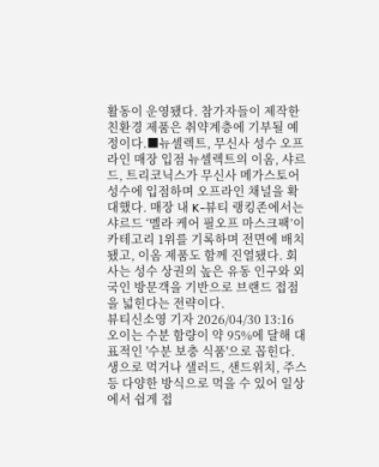활동이 운영됐다. 참가자들이 제작한 친환경 제품은 취약계층에 기부될 예정이다.■뉴셀렉트, 무신사 성수 오프라인 매장 입점 뉴셀렉트의 이옴, 샤르드, 트리코닉스가 무신사 메가스토어 성수에 입점하며 오프라인 채널을 확대했다. 매장 내 K-뷰티 랭킹존에서는 샤르드 ‘멜라 케어 필오프 마스크팩’이 카테고리 1위를 기록하며 전면에 배치됐고, 이옴 제품도 함께 진열됐다. 회사는 성수 상권의 높은 유동 인구와 외국인 방문객을 기반으로 브랜드 접점을 넓힌다는 전략이다.
뷰티신소영 기자 2026/04/30 13:16
오이는 수분 함량이 약 95%에 달해 대표적인 '수분 보충 식품'으로 꼽힌다. 생으로 먹거나 샐러드, 샌드위치, 주스 등 다양한 방식으로 먹을 수 있어 일상에서 쉽게 접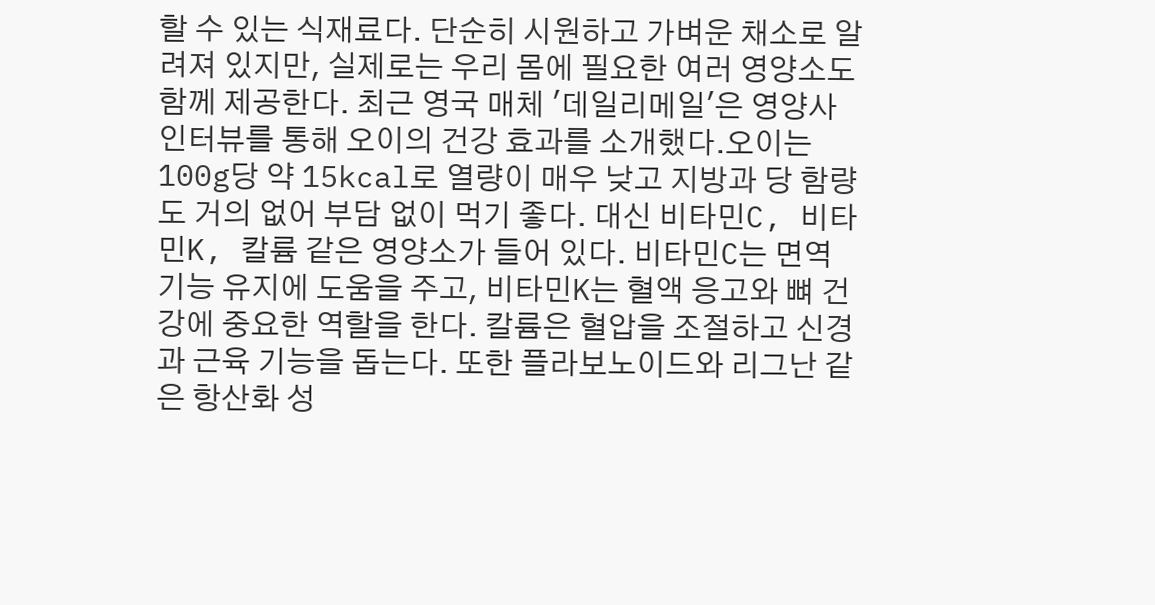할 수 있는 식재료다. 단순히 시원하고 가벼운 채소로 알려져 있지만, 실제로는 우리 몸에 필요한 여러 영양소도 함께 제공한다. 최근 영국 매체 '데일리메일'은 영양사 인터뷰를 통해 오이의 건강 효과를 소개했다.오이는 100g당 약 15kcal로 열량이 매우 낮고 지방과 당 함량도 거의 없어 부담 없이 먹기 좋다. 대신 비타민C, 비타민K, 칼륨 같은 영양소가 들어 있다. 비타민C는 면역 기능 유지에 도움을 주고, 비타민K는 혈액 응고와 뼈 건강에 중요한 역할을 한다. 칼륨은 혈압을 조절하고 신경과 근육 기능을 돕는다. 또한 플라보노이드와 리그난 같은 항산화 성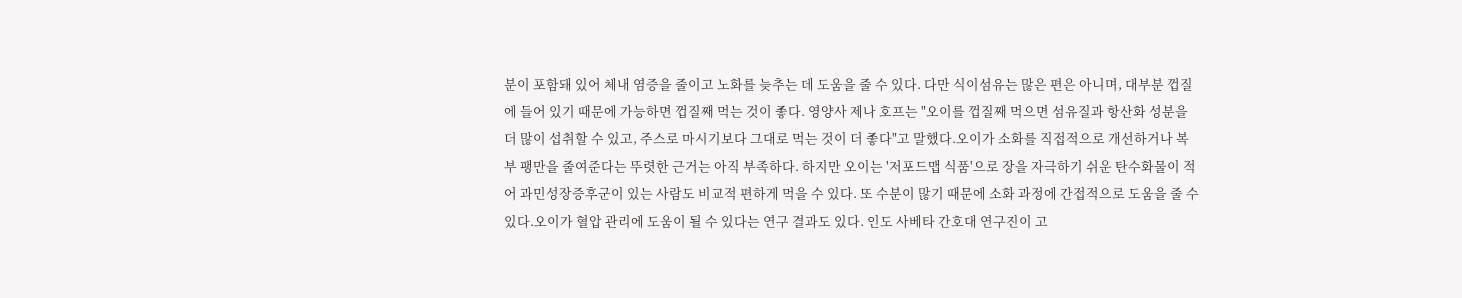분이 포함돼 있어 체내 염증을 줄이고 노화를 늦추는 데 도움을 줄 수 있다. 다만 식이섬유는 많은 편은 아니며, 대부분 껍질에 들어 있기 때문에 가능하면 껍질째 먹는 것이 좋다. 영양사 제나 호프는 "오이를 껍질째 먹으면 섬유질과 항산화 성분을 더 많이 섭취할 수 있고, 주스로 마시기보다 그대로 먹는 것이 더 좋다"고 말했다.오이가 소화를 직접적으로 개선하거나 복부 팽만을 줄여준다는 뚜렷한 근거는 아직 부족하다. 하지만 오이는 '저포드맵 식품'으로 장을 자극하기 쉬운 탄수화물이 적어 과민성장증후군이 있는 사람도 비교적 편하게 먹을 수 있다. 또 수분이 많기 때문에 소화 과정에 간접적으로 도움을 줄 수 있다.오이가 혈압 관리에 도움이 될 수 있다는 연구 결과도 있다. 인도 사베타 간호대 연구진이 고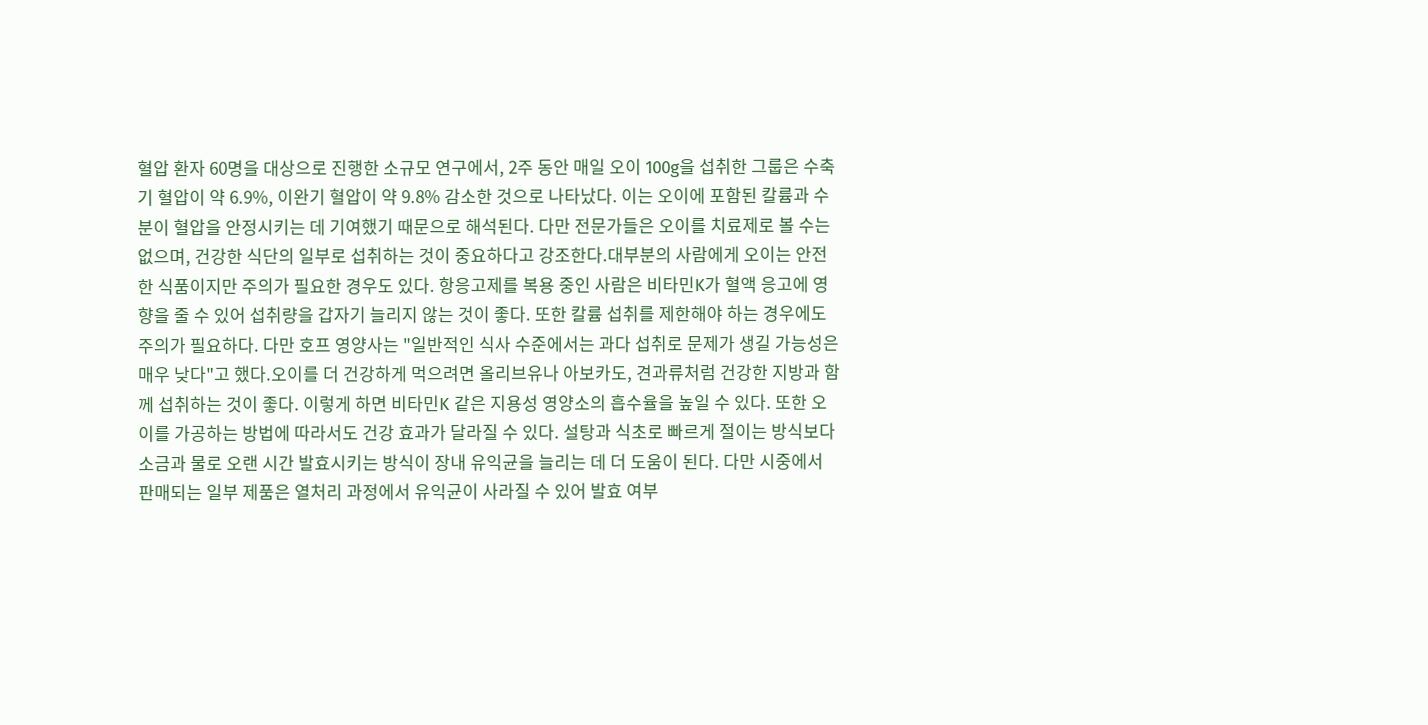혈압 환자 60명을 대상으로 진행한 소규모 연구에서, 2주 동안 매일 오이 100g을 섭취한 그룹은 수축기 혈압이 약 6.9%, 이완기 혈압이 약 9.8% 감소한 것으로 나타났다. 이는 오이에 포함된 칼륨과 수분이 혈압을 안정시키는 데 기여했기 때문으로 해석된다. 다만 전문가들은 오이를 치료제로 볼 수는 없으며, 건강한 식단의 일부로 섭취하는 것이 중요하다고 강조한다.대부분의 사람에게 오이는 안전한 식품이지만 주의가 필요한 경우도 있다. 항응고제를 복용 중인 사람은 비타민K가 혈액 응고에 영향을 줄 수 있어 섭취량을 갑자기 늘리지 않는 것이 좋다. 또한 칼륨 섭취를 제한해야 하는 경우에도 주의가 필요하다. 다만 호프 영양사는 "일반적인 식사 수준에서는 과다 섭취로 문제가 생길 가능성은 매우 낮다"고 했다.오이를 더 건강하게 먹으려면 올리브유나 아보카도, 견과류처럼 건강한 지방과 함께 섭취하는 것이 좋다. 이렇게 하면 비타민K 같은 지용성 영양소의 흡수율을 높일 수 있다. 또한 오이를 가공하는 방법에 따라서도 건강 효과가 달라질 수 있다. 설탕과 식초로 빠르게 절이는 방식보다 소금과 물로 오랜 시간 발효시키는 방식이 장내 유익균을 늘리는 데 더 도움이 된다. 다만 시중에서 판매되는 일부 제품은 열처리 과정에서 유익균이 사라질 수 있어 발효 여부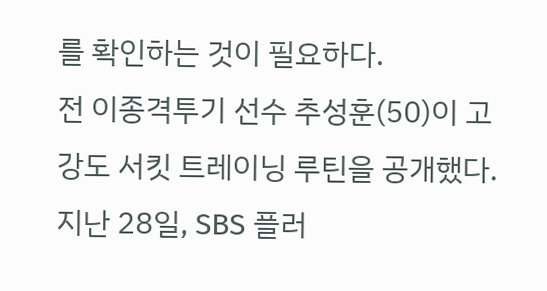를 확인하는 것이 필요하다.
전 이종격투기 선수 추성훈(50)이 고강도 서킷 트레이닝 루틴을 공개했다.지난 28일, SBS 플러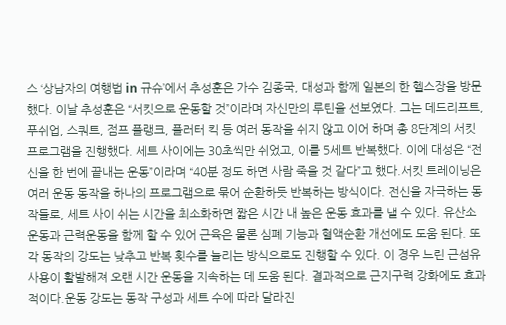스 ‘상남자의 여행법 in 규슈’에서 추성훈은 가수 김종국, 대성과 함께 일본의 한 헬스장을 방문했다. 이날 추성훈은 “서킷으로 운동할 것”이라며 자신만의 루틴을 선보였다. 그는 데드리프트, 푸쉬업, 스쿼트, 점프 플랭크, 플러터 킥 등 여러 동작을 쉬지 않고 이어 하며 총 8단계의 서킷 프로그램을 진행했다. 세트 사이에는 30초씩만 쉬었고, 이를 5세트 반복했다. 이에 대성은 “전신을 한 번에 끝내는 운동”이라며 “40분 정도 하면 사람 죽을 것 같다”고 했다.서킷 트레이닝은 여러 운동 동작을 하나의 프로그램으로 묶어 순환하듯 반복하는 방식이다. 전신을 자극하는 동작들로, 세트 사이 쉬는 시간을 최소화하면 짧은 시간 내 높은 운동 효과를 낼 수 있다. 유산소운동과 근력운동을 함께 할 수 있어 근육은 물론 심폐 기능과 혈액순환 개선에도 도움 된다. 또 각 동작의 강도는 낮추고 반복 횟수를 늘리는 방식으로도 진행할 수 있다. 이 경우 느린 근섬유 사용이 활발해져 오랜 시간 운동을 지속하는 데 도움 된다. 결과적으로 근지구력 강화에도 효과적이다.운동 강도는 동작 구성과 세트 수에 따라 달라진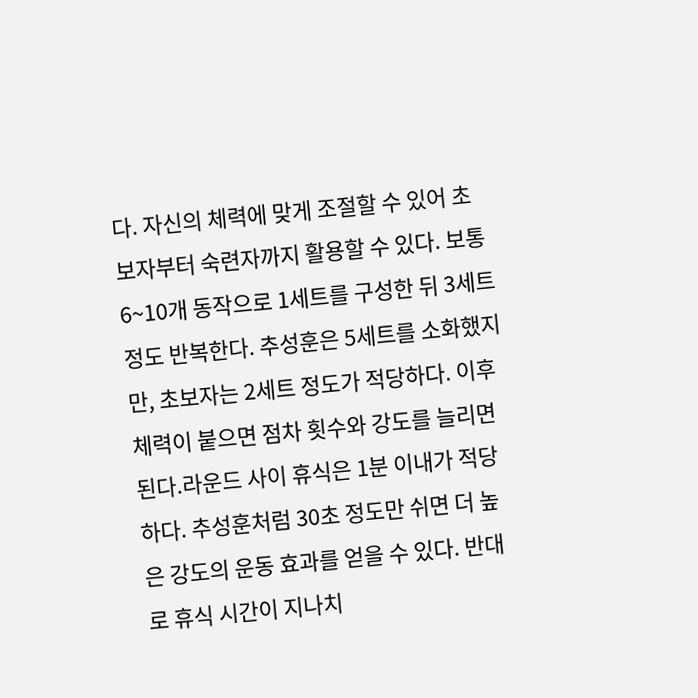다. 자신의 체력에 맞게 조절할 수 있어 초보자부터 숙련자까지 활용할 수 있다. 보통 6~10개 동작으로 1세트를 구성한 뒤 3세트 정도 반복한다. 추성훈은 5세트를 소화했지만, 초보자는 2세트 정도가 적당하다. 이후 체력이 붙으면 점차 횟수와 강도를 늘리면 된다.라운드 사이 휴식은 1분 이내가 적당하다. 추성훈처럼 30초 정도만 쉬면 더 높은 강도의 운동 효과를 얻을 수 있다. 반대로 휴식 시간이 지나치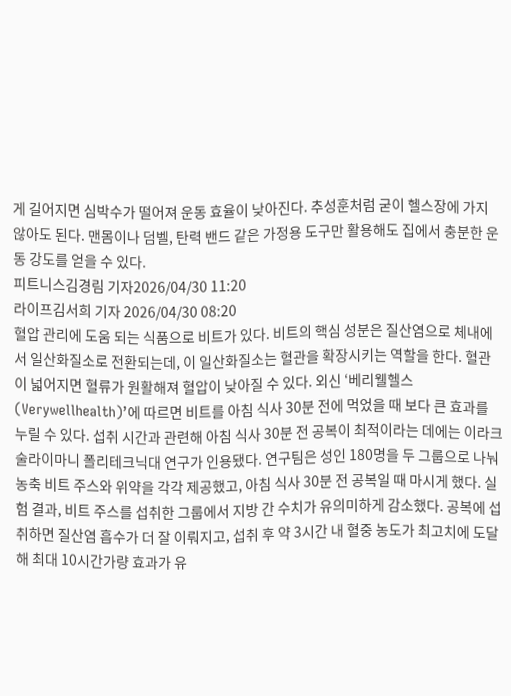게 길어지면 심박수가 떨어져 운동 효율이 낮아진다. 추성훈처럼 굳이 헬스장에 가지 않아도 된다. 맨몸이나 덤벨, 탄력 밴드 같은 가정용 도구만 활용해도 집에서 충분한 운동 강도를 얻을 수 있다.
피트니스김경림 기자2026/04/30 11:20
라이프김서희 기자 2026/04/30 08:20
혈압 관리에 도움 되는 식품으로 비트가 있다. 비트의 핵심 성분은 질산염으로 체내에서 일산화질소로 전환되는데, 이 일산화질소는 혈관을 확장시키는 역할을 한다. 혈관이 넓어지면 혈류가 원활해져 혈압이 낮아질 수 있다. 외신 ‘베리웰헬스(Verywellhealth)’에 따르면 비트를 아침 식사 30분 전에 먹었을 때 보다 큰 효과를 누릴 수 있다. 섭취 시간과 관련해 아침 식사 30분 전 공복이 최적이라는 데에는 이라크 술라이마니 폴리테크닉대 연구가 인용됐다. 연구팀은 성인 180명을 두 그룹으로 나눠 농축 비트 주스와 위약을 각각 제공했고, 아침 식사 30분 전 공복일 때 마시게 했다. 실험 결과, 비트 주스를 섭취한 그룹에서 지방 간 수치가 유의미하게 감소했다. 공복에 섭취하면 질산염 흡수가 더 잘 이뤄지고, 섭취 후 약 3시간 내 혈중 농도가 최고치에 도달해 최대 10시간가량 효과가 유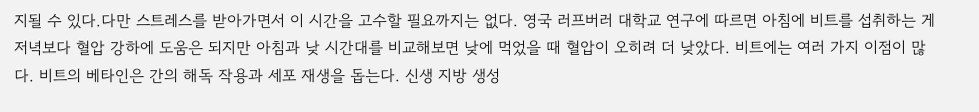지될 수 있다.다만 스트레스를 받아가면서 이 시간을 고수할 필요까지는 없다. 영국 러프버러 대학교 연구에 따르면 아침에 비트를 섭취하는 게 저녁보다 혈압 강하에 도움은 되지만 아침과 낮 시간대를 비교해보면 낮에 먹었을 때 혈압이 오히려 더 낮았다. 비트에는 여러 가지 이점이 많다. 비트의 베타인은 간의 해독 작용과 세포 재생을 돕는다. 신생 지방 생성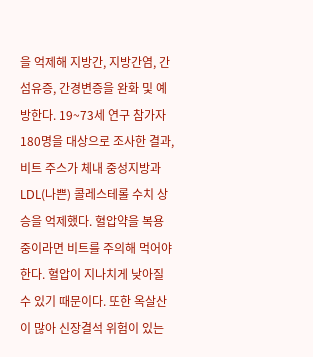을 억제해 지방간, 지방간염, 간섬유증, 간경변증을 완화 및 예방한다. 19~73세 연구 참가자 180명을 대상으로 조사한 결과, 비트 주스가 체내 중성지방과 LDL(나쁜) 콜레스테롤 수치 상승을 억제했다. 혈압약을 복용 중이라면 비트를 주의해 먹어야 한다. 혈압이 지나치게 낮아질 수 있기 때문이다. 또한 옥살산이 많아 신장결석 위험이 있는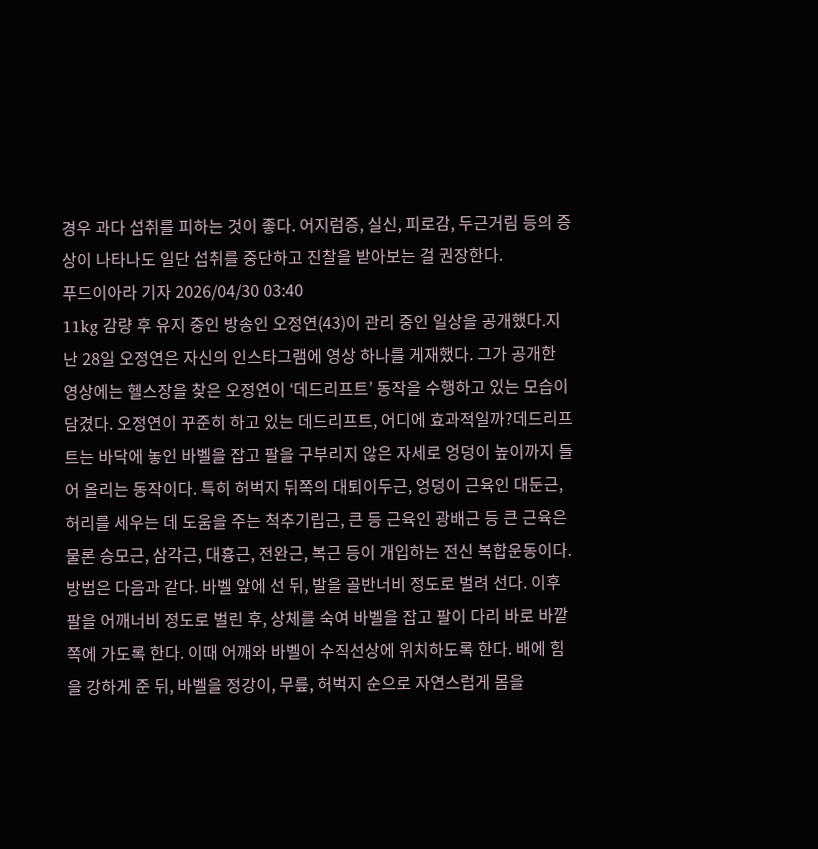경우 과다 섭취를 피하는 것이 좋다. 어지럼증, 실신, 피로감, 두근거림 등의 증상이 나타나도 일단 섭취를 중단하고 진찰을 받아보는 걸 권장한다.
푸드이아라 기자 2026/04/30 03:40
11kg 감량 후 유지 중인 방송인 오정연(43)이 관리 중인 일상을 공개했다.지난 28일 오정연은 자신의 인스타그램에 영상 하나를 게재했다. 그가 공개한 영상에는 헬스장을 찾은 오정연이 ‘데드리프트’ 동작을 수행하고 있는 모습이 담겼다. 오정연이 꾸준히 하고 있는 데드리프트, 어디에 효과적일까?데드리프트는 바닥에 놓인 바벨을 잡고 팔을 구부리지 않은 자세로 엉덩이 높이까지 들어 올리는 동작이다. 특히 허벅지 뒤쪽의 대퇴이두근, 엉덩이 근육인 대둔근, 허리를 세우는 데 도움을 주는 척추기립근, 큰 등 근육인 광배근 등 큰 근육은 물론 승모근, 삼각근, 대흉근, 전완근, 복근 등이 개입하는 전신 복합운동이다.방법은 다음과 같다. 바벨 앞에 선 뒤, 발을 골반너비 정도로 벌려 선다. 이후 팔을 어깨너비 정도로 벌린 후, 상체를 숙여 바벨을 잡고 팔이 다리 바로 바깥쪽에 가도록 한다. 이때 어깨와 바벨이 수직선상에 위치하도록 한다. 배에 힘을 강하게 준 뒤, 바벨을 정강이, 무릎, 허벅지 순으로 자연스럽게 몸을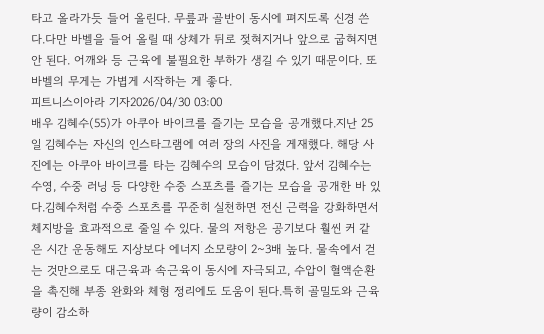타고 올라가듯 들어 올린다. 무릎과 골반이 동시에 펴지도록 신경 쓴다.다만 바벨을 들어 올릴 때 상체가 뒤로 젖혀지거나 앞으로 굽혀지면 안 된다. 어깨와 등 근육에 불필요한 부하가 생길 수 있기 때문이다. 또 바벨의 무게는 가볍게 시작하는 게 좋다.
피트니스이아라 기자2026/04/30 03:00
배우 김혜수(55)가 아쿠아 바이크를 즐기는 모습을 공개했다.지난 25일 김혜수는 자신의 인스타그램에 여러 장의 사진을 게재했다. 해당 사진에는 아쿠아 바이크를 타는 김혜수의 모습이 담겼다. 앞서 김혜수는 수영, 수중 러닝 등 다양한 수중 스포츠를 즐기는 모습을 공개한 바 있다.김혜수처럼 수중 스포츠를 꾸준히 실천하면 전신 근력을 강화하면서 체지방을 효과적으로 줄일 수 있다. 물의 저항은 공기보다 훨씬 커 같은 시간 운동해도 지상보다 에너지 소모량이 2~3배 높다. 물속에서 걷는 것만으로도 대근육과 속근육이 동시에 자극되고, 수압이 혈액순환을 촉진해 부종 완화와 체형 정리에도 도움이 된다.특히 골밀도와 근육량이 감소하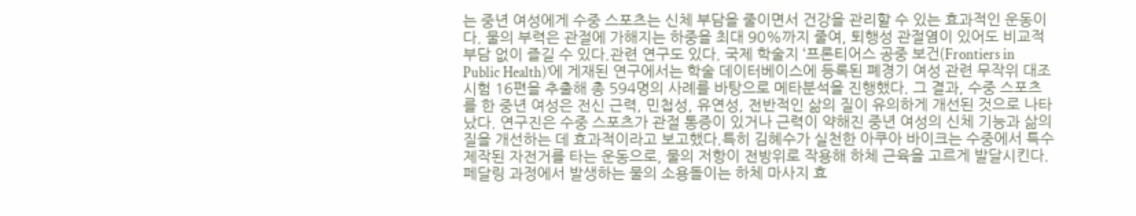는 중년 여성에게 수중 스포츠는 신체 부담을 줄이면서 건강을 관리할 수 있는 효과적인 운동이다. 물의 부력은 관절에 가해지는 하중을 최대 90%까지 줄여, 퇴행성 관절염이 있어도 비교적 부담 없이 즐길 수 있다.관련 연구도 있다. 국제 학술지 ‘프론티어스 공중 보건(Frontiers in Public Health)’에 게재된 연구에서는 학술 데이터베이스에 등록된 폐경기 여성 관련 무작위 대조 시험 16편을 추출해 총 594명의 사례를 바탕으로 메타분석을 진행했다. 그 결과, 수중 스포츠를 한 중년 여성은 전신 근력, 민첩성, 유연성, 전반적인 삶의 질이 유의하게 개선된 것으로 나타났다. 연구진은 수중 스포츠가 관절 통증이 있거나 근력이 약해진 중년 여성의 신체 기능과 삶의 질을 개선하는 데 효과적이라고 보고했다.특히 김혜수가 실천한 아쿠아 바이크는 수중에서 특수 제작된 자전거를 타는 운동으로, 물의 저항이 전방위로 작용해 하체 근육을 고르게 발달시킨다. 페달링 과정에서 발생하는 물의 소용돌이는 하체 마사지 효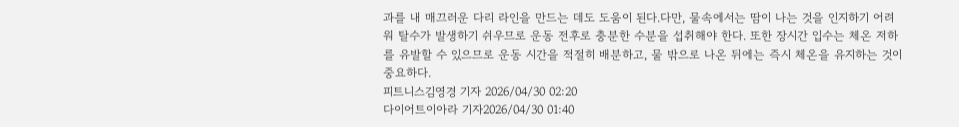과를 내 매끄러운 다리 라인을 만드는 데도 도움이 된다.다만, 물속에서는 땀이 나는 것을 인지하기 어려워 탈수가 발생하기 쉬우므로 운동 전후로 충분한 수분을 섭취해야 한다. 또한 장시간 입수는 체온 저하를 유발할 수 있으므로 운동 시간을 적절히 배분하고, 물 밖으로 나온 뒤에는 즉시 체온을 유지하는 것이 중요하다.
피트니스김영경 기자 2026/04/30 02:20
다이어트이아라 기자2026/04/30 01:40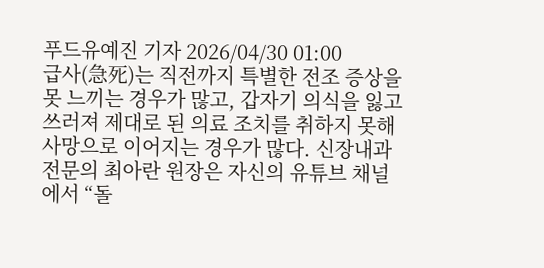푸드유예진 기자 2026/04/30 01:00
급사(急死)는 직전까지 특별한 전조 증상을 못 느끼는 경우가 많고, 갑자기 의식을 잃고 쓰러져 제대로 된 의료 조치를 취하지 못해 사망으로 이어지는 경우가 많다. 신장내과 전문의 최아란 원장은 자신의 유튜브 채널에서 “돌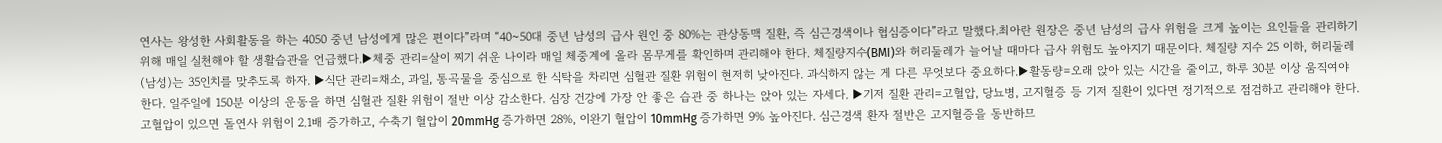연사는 왕성한 사회활동을 하는 4050 중년 남성에게 많은 편이다”라며 “40~50대 중년 남성의 급사 원인 중 80%는 관상동맥 질환, 즉 심근경색이나 협심증이다”라고 말했다.최아란 원장은 중년 남성의 급사 위험을 크게 높이는 요인들을 관리하기 위해 매일 실천해야 할 생활습관을 언급했다.▶체중 관리=살이 찌기 쉬운 나이라 매일 체중계에 올라 몸무게를 확인하며 관리해야 한다. 체질량지수(BMI)와 허리둘레가 늘어날 때마다 급사 위험도 높아지기 때문이다. 체질량 지수 25 이하, 허리둘레(남성)는 35인치를 맞추도록 하자. ▶식단 관리=채소, 과일, 통곡물을 중심으로 한 식탁을 차리면 심혈관 질환 위험이 현저히 낮아진다. 과식하지 않는 게 다른 무엇보다 중요하다.▶활동량=오래 앉아 있는 시간을 줄이고, 하루 30분 이상 움직여야 한다. 일주일에 150분 이상의 운동을 하면 심혈관 질환 위험이 절반 이상 감소한다. 심장 건강에 가장 안 좋은 습관 중 하나는 앉아 있는 자세다. ▶기저 질환 관리=고혈압, 당뇨병, 고지혈증 등 기저 질환이 있다면 정기적으로 점검하고 관리해야 한다. 고혈압이 있으면 돌연사 위험이 2.1배 증가하고, 수축기 혈압이 20mmHg 증가하면 28%, 이완기 혈압이 10mmHg 증가하면 9% 높아진다. 심근경색 환자 절반은 고지혈증을 동반하므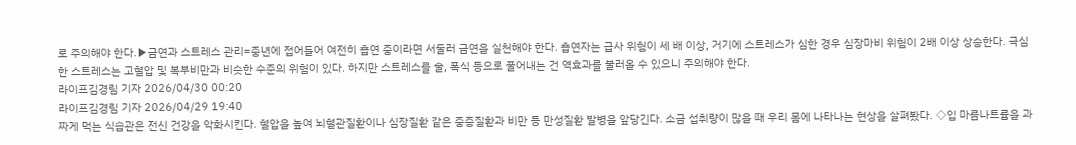로 주의해야 한다.▶금연과 스트레스 관리=중년에 접어들어 여전히 흡연 중이라면 서둘러 금연을 실천해야 한다. 흡연자는 급사 위험이 세 배 이상, 거기에 스트레스가 심한 경우 심장마비 위험이 2배 이상 상승한다. 극심한 스트레스는 고혈압 및 복부비만과 비슷한 수준의 위험이 있다. 하지만 스트레스를 술, 폭식 등으로 풀어내는 건 역효과를 불러올 수 있으니 주의해야 한다.
라이프김경림 기자 2026/04/30 00:20
라이프김경림 기자 2026/04/29 19:40
짜게 먹는 식습관은 전신 건강을 악화시킨다. 혈압을 높여 뇌혈관질환이나 심장질환 같은 중증질환과 비만 등 만성질환 발병을 앞당긴다. 소금 섭취량이 많을 때 우리 몸에 나타나는 현상을 살펴봤다. ◇입 마름나트륨을 과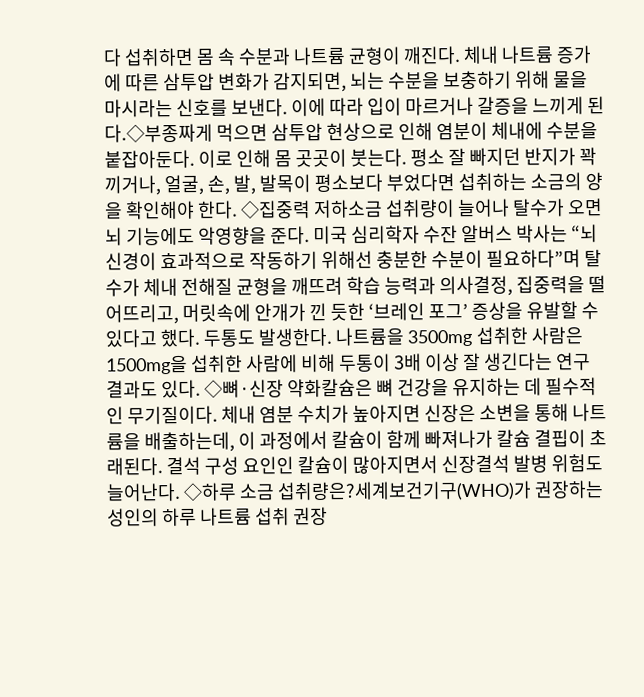다 섭취하면 몸 속 수분과 나트륨 균형이 깨진다. 체내 나트륨 증가에 따른 삼투압 변화가 감지되면, 뇌는 수분을 보충하기 위해 물을 마시라는 신호를 보낸다. 이에 따라 입이 마르거나 갈증을 느끼게 된다.◇부종짜게 먹으면 삼투압 현상으로 인해 염분이 체내에 수분을 붙잡아둔다. 이로 인해 몸 곳곳이 붓는다. 평소 잘 빠지던 반지가 꽉 끼거나, 얼굴, 손, 발, 발목이 평소보다 부었다면 섭취하는 소금의 양을 확인해야 한다. ◇집중력 저하소금 섭취량이 늘어나 탈수가 오면 뇌 기능에도 악영향을 준다. 미국 심리학자 수잔 알버스 박사는 “뇌 신경이 효과적으로 작동하기 위해선 충분한 수분이 필요하다”며 탈수가 체내 전해질 균형을 깨뜨려 학습 능력과 의사결정, 집중력을 떨어뜨리고, 머릿속에 안개가 낀 듯한 ‘브레인 포그’ 증상을 유발할 수 있다고 했다. 두통도 발생한다. 나트륨을 3500mg 섭취한 사람은 1500mg을 섭취한 사람에 비해 두통이 3배 이상 잘 생긴다는 연구 결과도 있다. ◇뼈·신장 약화칼슘은 뼈 건강을 유지하는 데 필수적인 무기질이다. 체내 염분 수치가 높아지면 신장은 소변을 통해 나트륨을 배출하는데, 이 과정에서 칼슘이 함께 빠져나가 칼슘 결핍이 초래된다. 결석 구성 요인인 칼슘이 많아지면서 신장결석 발병 위험도 늘어난다. ◇하루 소금 섭취량은?세계보건기구(WHO)가 권장하는 성인의 하루 나트륨 섭취 권장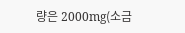량은 2000mg(소금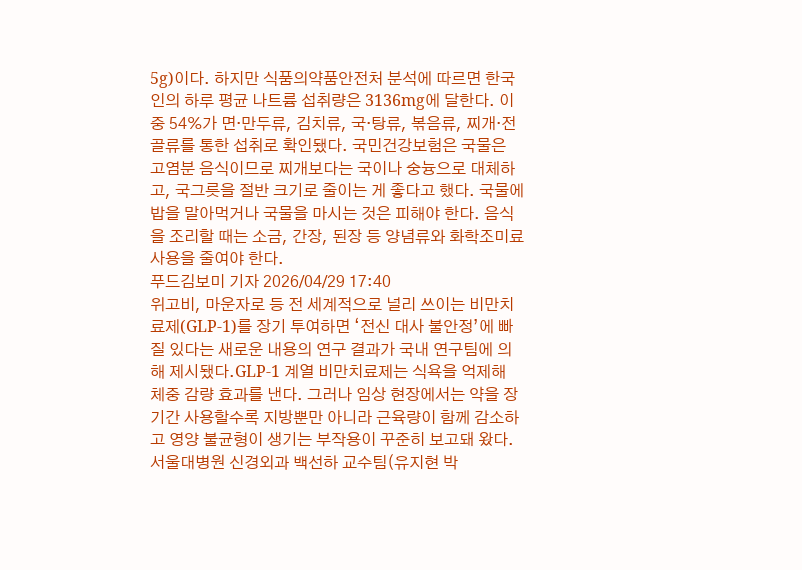5g)이다. 하지만 식품의약품안전처 분석에 따르면 한국인의 하루 평균 나트륨 섭취량은 3136mg에 달한다. 이 중 54%가 면·만두류, 김치류, 국·탕류, 볶음류, 찌개·전골류를 통한 섭취로 확인됐다. 국민건강보험은 국물은 고염분 음식이므로 찌개보다는 국이나 숭늉으로 대체하고, 국그릇을 절반 크기로 줄이는 게 좋다고 했다. 국물에 밥을 말아먹거나 국물을 마시는 것은 피해야 한다. 음식을 조리할 때는 소금, 간장, 된장 등 양념류와 화학조미료 사용을 줄여야 한다.
푸드김보미 기자 2026/04/29 17:40
위고비, 마운자로 등 전 세계적으로 널리 쓰이는 비만치료제(GLP-1)를 장기 투여하면 ‘전신 대사 불안정’에 빠질 있다는 새로운 내용의 연구 결과가 국내 연구팀에 의해 제시됐다.GLP-1 계열 비만치료제는 식욕을 억제해 체중 감량 효과를 낸다. 그러나 임상 현장에서는 약을 장기간 사용할수록 지방뿐만 아니라 근육량이 함께 감소하고 영양 불균형이 생기는 부작용이 꾸준히 보고돼 왔다. 서울대병원 신경외과 백선하 교수팀(유지현 박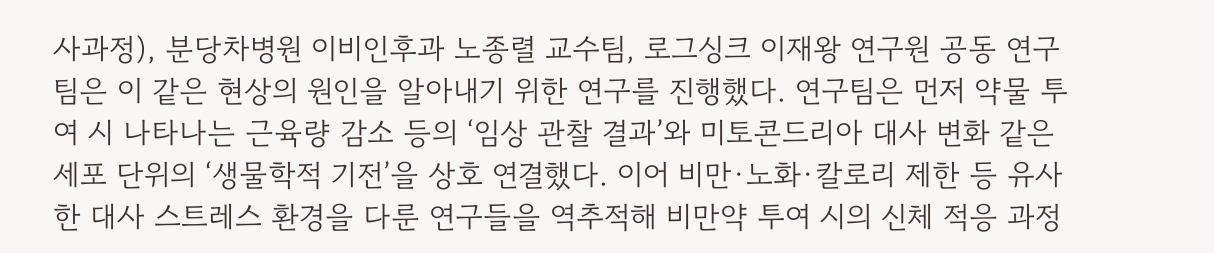사과정), 분당차병원 이비인후과 노종렬 교수팀, 로그싱크 이재왕 연구원 공동 연구팀은 이 같은 현상의 원인을 알아내기 위한 연구를 진행했다. 연구팀은 먼저 약물 투여 시 나타나는 근육량 감소 등의 ‘임상 관찰 결과’와 미토콘드리아 대사 변화 같은 세포 단위의 ‘생물학적 기전’을 상호 연결했다. 이어 비만·노화·칼로리 제한 등 유사한 대사 스트레스 환경을 다룬 연구들을 역추적해 비만약 투여 시의 신체 적응 과정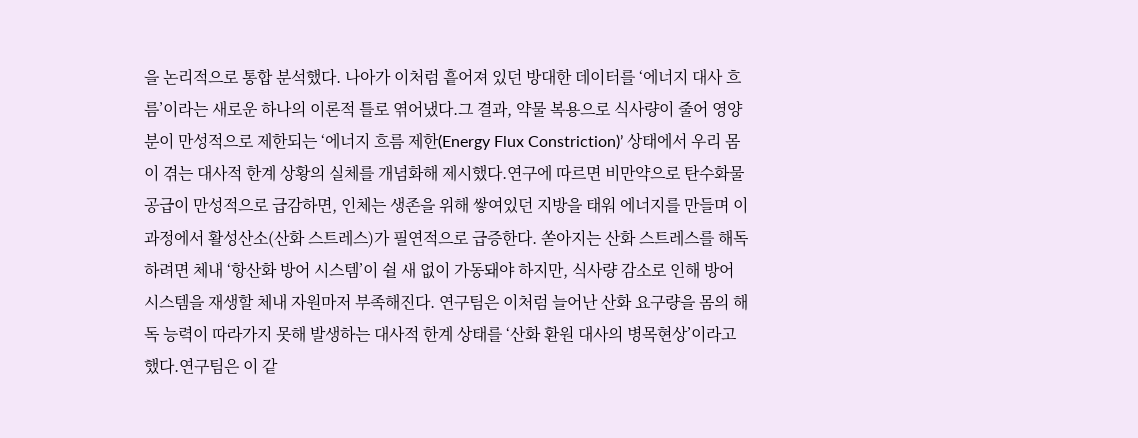을 논리적으로 통합 분석했다. 나아가 이처럼 흩어져 있던 방대한 데이터를 ‘에너지 대사 흐름’이라는 새로운 하나의 이론적 틀로 엮어냈다.그 결과, 약물 복용으로 식사량이 줄어 영양분이 만성적으로 제한되는 ‘에너지 흐름 제한(Energy Flux Constriction)’ 상태에서 우리 몸이 겪는 대사적 한계 상황의 실체를 개념화해 제시했다.연구에 따르면 비만약으로 탄수화물 공급이 만성적으로 급감하면, 인체는 생존을 위해 쌓여있던 지방을 태워 에너지를 만들며 이 과정에서 활성산소(산화 스트레스)가 필연적으로 급증한다. 쏟아지는 산화 스트레스를 해독하려면 체내 ‘항산화 방어 시스템’이 쉴 새 없이 가동돼야 하지만, 식사량 감소로 인해 방어 시스템을 재생할 체내 자원마저 부족해진다. 연구팀은 이처럼 늘어난 산화 요구량을 몸의 해독 능력이 따라가지 못해 발생하는 대사적 한계 상태를 ‘산화 환원 대사의 병목현상’이라고 했다.연구팀은 이 같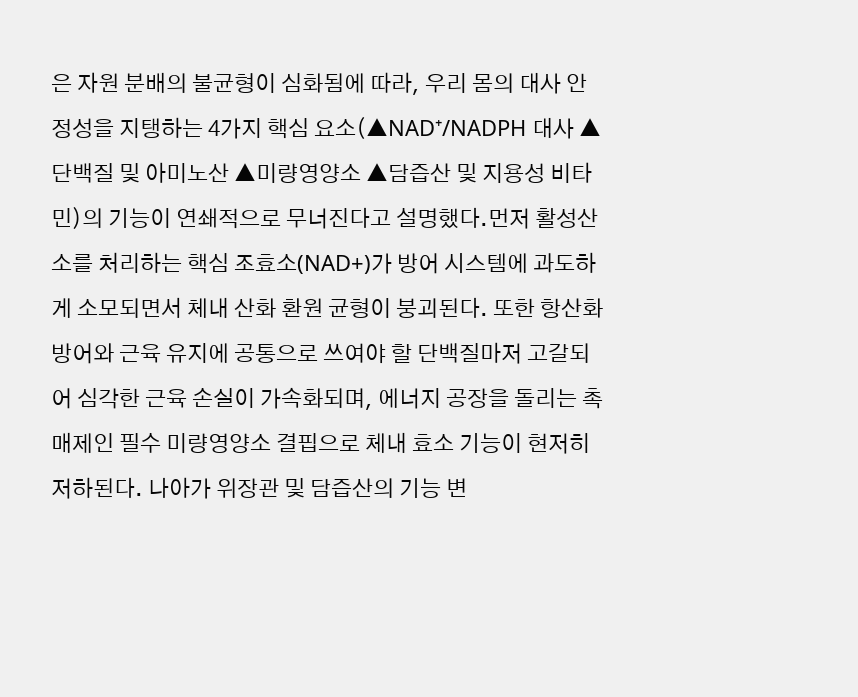은 자원 분배의 불균형이 심화됨에 따라, 우리 몸의 대사 안정성을 지탱하는 4가지 핵심 요소(▲NAD⁺/NADPH 대사 ▲단백질 및 아미노산 ▲미량영양소 ▲담즙산 및 지용성 비타민)의 기능이 연쇄적으로 무너진다고 설명했다.먼저 활성산소를 처리하는 핵심 조효소(NAD+)가 방어 시스템에 과도하게 소모되면서 체내 산화 환원 균형이 붕괴된다. 또한 항산화 방어와 근육 유지에 공통으로 쓰여야 할 단백질마저 고갈되어 심각한 근육 손실이 가속화되며, 에너지 공장을 돌리는 촉매제인 필수 미량영양소 결핍으로 체내 효소 기능이 현저히 저하된다. 나아가 위장관 및 담즙산의 기능 변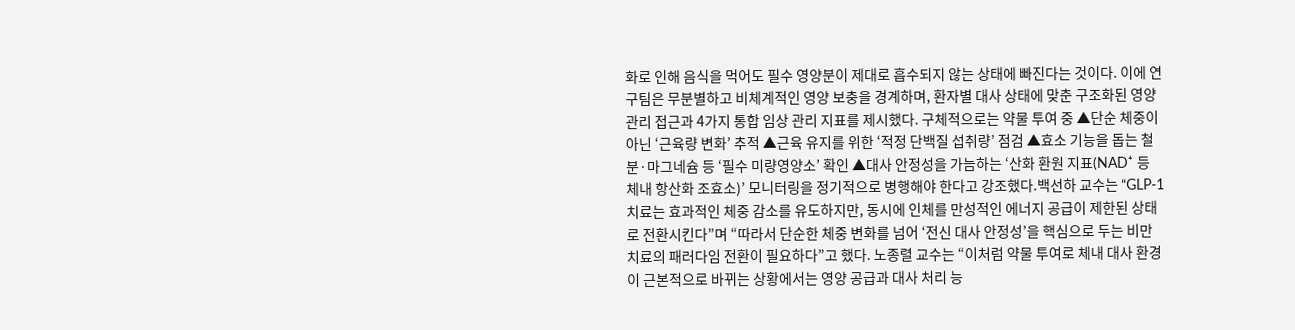화로 인해 음식을 먹어도 필수 영양분이 제대로 흡수되지 않는 상태에 빠진다는 것이다. 이에 연구팀은 무분별하고 비체계적인 영양 보충을 경계하며, 환자별 대사 상태에 맞춘 구조화된 영양 관리 접근과 4가지 통합 임상 관리 지표를 제시했다. 구체적으로는 약물 투여 중 ▲단순 체중이 아닌 ‘근육량 변화’ 추적 ▲근육 유지를 위한 ‘적정 단백질 섭취량’ 점검 ▲효소 기능을 돕는 철분·마그네슘 등 ‘필수 미량영양소’ 확인 ▲대사 안정성을 가늠하는 ‘산화 환원 지표(NAD⁺ 등 체내 항산화 조효소)’ 모니터링을 정기적으로 병행해야 한다고 강조했다.백선하 교수는 “GLP-1 치료는 효과적인 체중 감소를 유도하지만, 동시에 인체를 만성적인 에너지 공급이 제한된 상태로 전환시킨다”며 “따라서 단순한 체중 변화를 넘어 ‘전신 대사 안정성’을 핵심으로 두는 비만 치료의 패러다임 전환이 필요하다”고 했다. 노종렬 교수는 “이처럼 약물 투여로 체내 대사 환경이 근본적으로 바뀌는 상황에서는 영양 공급과 대사 처리 능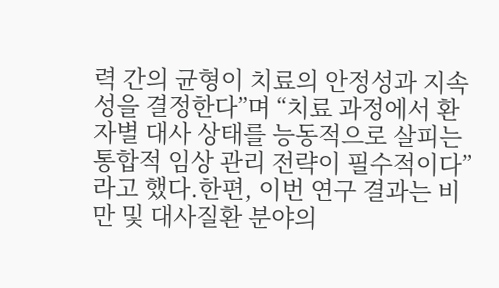력 간의 균형이 치료의 안정성과 지속성을 결정한다”며 “치료 과정에서 환자별 대사 상태를 능동적으로 살피는 통합적 임상 관리 전략이 필수적이다”라고 했다.한편, 이번 연구 결과는 비만 및 대사질환 분야의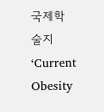국제학술지 ‘Current Obesity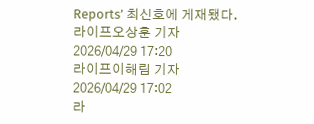Reports’ 최신호에 게재됐다.
라이프오상훈 기자 2026/04/29 17:20
라이프이해림 기자2026/04/29 17:02
라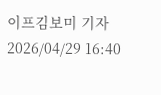이프김보미 기자2026/04/29 16:40